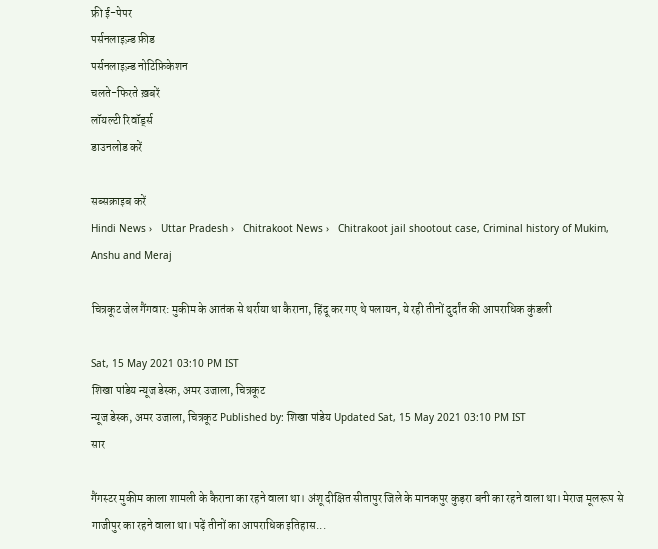फ्री ई-पेपर
पर्सनलाइज़्ड फ़ीड
पर्सनलाइज़्ड नोटिफ़िकेशन
चलते-फिरते ख़बरें
लॉयल्टी रिवॉर्ड्स
डाउनलोड करें

सब्सक्राइब करें
Hindi News ›   Uttar Pradesh ›   Chitrakoot News ›   Chitrakoot jail shootout case, Criminal history of Mukim, Anshu and Meraj

चित्रकूट जेल गैंगवार: मुकीम के आतंक से थर्राया था कैराना, हिंदू कर गए थे पलायन, ये रही तीनों दुर्दांत की आपराधिक कुंडली

Sat, 15 May 2021 03:10 PM IST
शिखा पांडेय न्यूज डेस्क, अमर उजाला, चित्रकूट
न्यूज डेस्क, अमर उजाला, चित्रकूट Published by: शिखा पांडेय Updated Sat, 15 May 2021 03:10 PM IST
सार

गैंगस्टर मुकीम काला शामली के कैराना का रहने वाला था। अंशू दीक्षित सीतापुर जिले के मानकपुर कुड़रा बनी का रहने वाला था। मेराज मूलरूप से गाजीपुर का रहने वाला था। पढ़ें तीनों का आपराधिक इतिहास...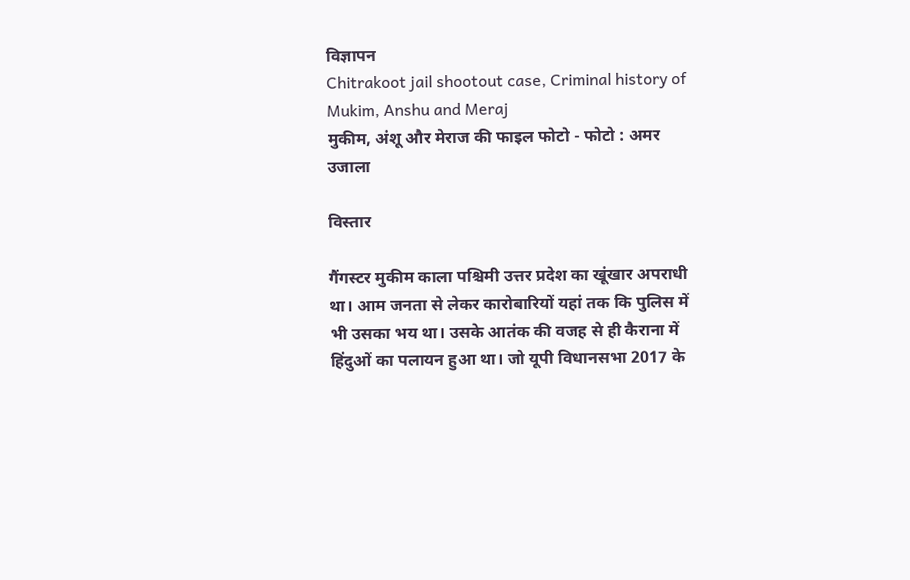विज्ञापन
Chitrakoot jail shootout case, Criminal history of Mukim, Anshu and Meraj
मुकीम, अंशू और मेराज की फाइल फोटो - फोटो : अमर उजाला

विस्तार

गैंगस्टर मुकीम काला पश्चिमी उत्तर प्रदेश का खूंखार अपराधी था। आम जनता से लेकर कारोबारियों यहां तक कि पुलिस में भी उसका भय था। उसके आतंक की वजह से ही कैराना में हिंदुओं का पलायन हुआ था। जो यूपी विधानसभा 2017 के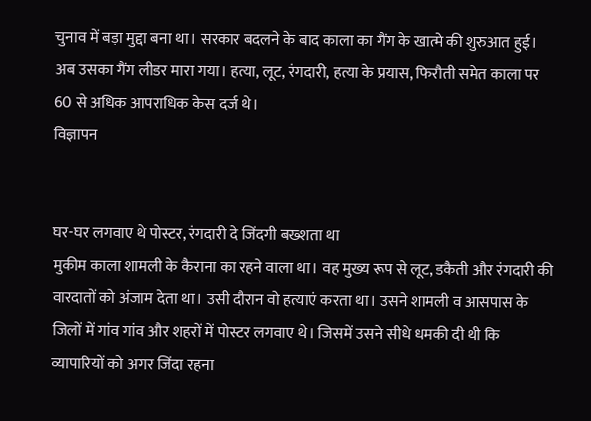चुनाव में बड़ा मुद्दा बना था। सरकार बदलने के बाद काला का गैंग के खात्मे की शुरुआत हुई। अब उसका गैंग लीडर मारा गया। हत्या, लूट, रंगदारी, हत्या के प्रयास, फिरौती समेत काला पर 60 से अधिक आपराधिक केस दर्ज थे।
विज्ञापन


घर-घर लगवाए थे पोस्टर, रंगदारी दे जिंदगी बख्शता था
मुकीम काला शामली के कैराना का रहने वाला था। वह मुख्य रूप से लूट, डकैती और रंगदारी की वारदातों को अंजाम देता था। उसी दौरान वो हत्याएं करता था। उसने शामली व आसपास के जिलों में गांव गांव और शहरों में पोस्टर लगवाए थे। जिसमें उसने सीधे धमकी दी थी कि व्यापारियों को अगर जिंदा रहना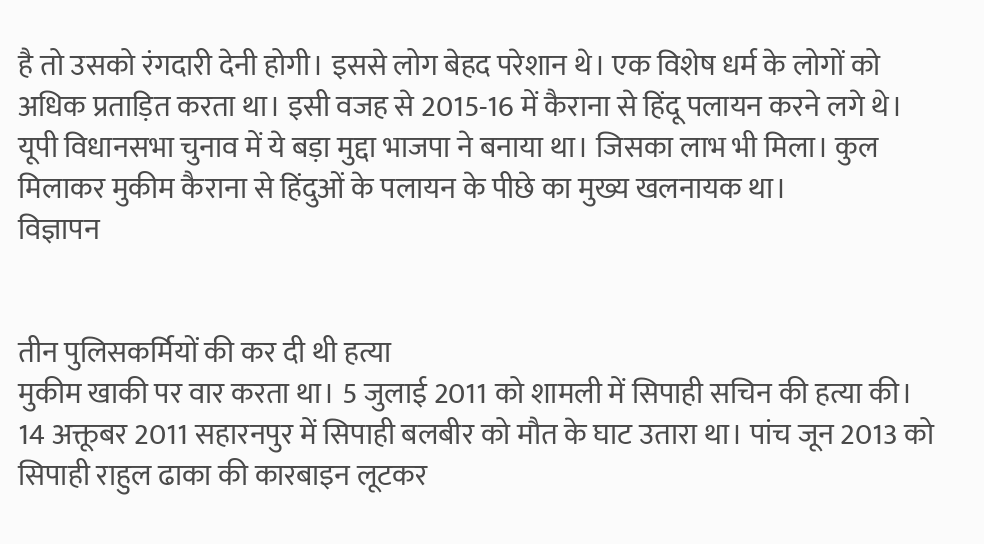है तो उसको रंगदारी देनी होगी। इससे लोग बेहद परेशान थे। एक विशेष धर्म के लोगों को अधिक प्रताड़ित करता था। इसी वजह से 2015-16 में कैराना से हिंदू पलायन करने लगे थे। यूपी विधानसभा चुनाव में ये बड़ा मुद्दा भाजपा ने बनाया था। जिसका लाभ भी मिला। कुल मिलाकर मुकीम कैराना से हिंदुओं के पलायन के पीछे का मुख्य खलनायक था।
विज्ञापन


तीन पुलिसकर्मियों की कर दी थी हत्या
मुकीम खाकी पर वार करता था। 5 जुलाई 2011 को शामली में सिपाही सचिन की हत्या की। 14 अक्तूबर 2011 सहारनपुर में सिपाही बलबीर को मौत के घाट उतारा था। पांच जून 2013 को सिपाही राहुल ढाका की कारबाइन लूटकर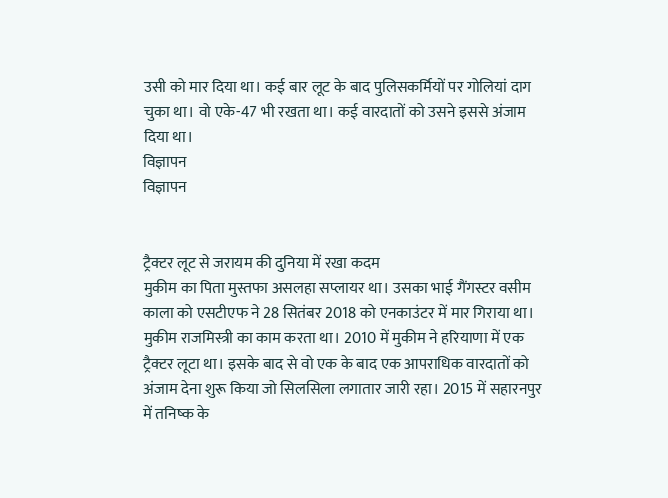उसी को मार दिया था। कई बार लूट के बाद पुलिसकर्मियों पर गोलियां दाग चुका था। वो एके-47 भी रखता था। कई वारदातों को उसने इससे अंजाम दिया था।
विज्ञापन
विज्ञापन


ट्रैक्टर लूट से जरायम की दुनिया में रखा कदम
मुकीम का पिता मुस्तफा असलहा सप्लायर था। उसका भाई गैंगस्टर वसीम काला को एसटीएफ ने 28 सितंबर 2018 को एनकाउंटर में मार गिराया था। मुकीम राजमिस्त्री का काम करता था। 2010 में मुकीम ने हरियाणा में एक ट्रैक्टर लूटा था। इसके बाद से वो एक के बाद एक आपराधिक वारदातों को अंजाम देना शुरू किया जो सिलसिला लगातार जारी रहा। 2015 में सहारनपुर में तनिष्क के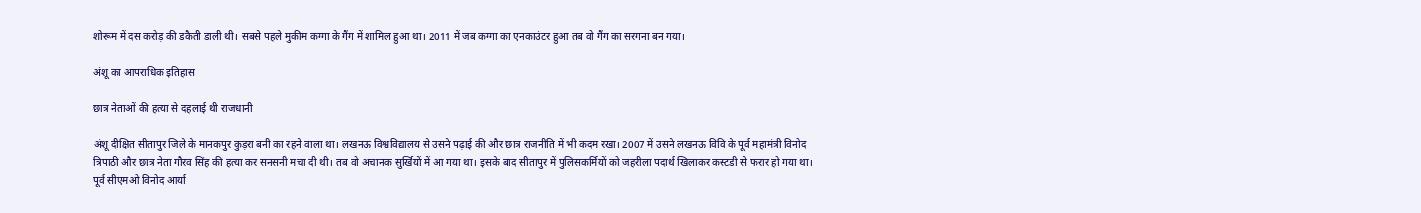शोरूम में दस करोड़ की डकैती डाली थी। सबसे पहले मुकीम कग्गा के गैंग में शामिल हुआ था। 2011 में जब कग्गा का एनकाउंटर हुआ तब वो गैंग का सरगना बन गया।

अंशू का आपराधिक इतिहास

छात्र नेताओं की हत्या से दहलाई थी राजधानी

अंशू दीक्षित सीतापुर जिले के मानकपुर कुड़रा बनी का रहने वाला था। लखनऊ विश्वविद्यालय से उसने पढ़ाई की और छात्र राजनीति में भी कदम रखा। 2007 में उसने लखनऊ विवि के पूर्व महामंत्री विनोद त्रिपाठी और छात्र नेता गौरव सिंह की हत्या कर सनसनी मचा दी थी। तब वो अचानक सुर्खियों में आ गया था। इसके बाद सीतापुर में पुलिसकर्मियों को जहरीला पदार्थ खिलाकर कस्टडी से फरार हो गया था। पूर्व सीएमओ विनोद आर्या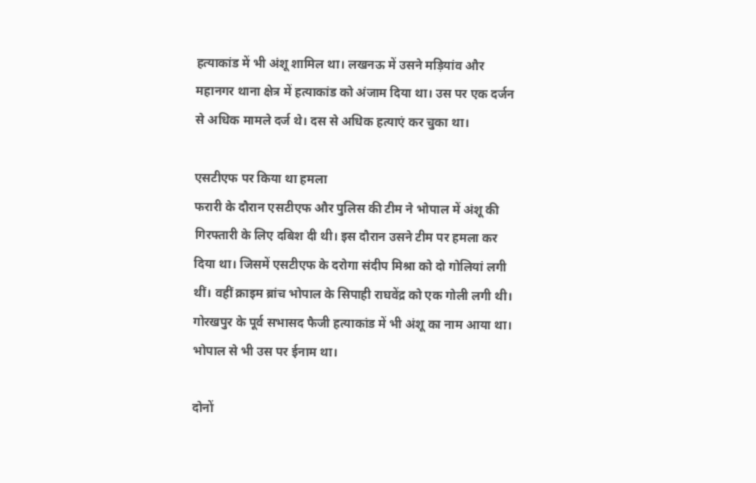हत्याकांड में भी अंशू शामिल था। लखनऊ में उसने मड़ियांव और महानगर थाना क्षेत्र में हत्याकांड को अंजाम दिया था। उस पर एक दर्जन से अधिक मामले दर्ज थे। दस से अधिक हत्याएं कर चुका था।

एसटीएफ पर किया था हमला
फरारी के दौरान एसटीएफ और पुलिस की टीम ने भोपाल में अंशू की गिरफ्तारी के लिए दबिश दी थी। इस दौरान उसने टीम पर हमला कर दिया था। जिसमें एसटीएफ के दरोगा संदीप मिश्रा को दो गोलियां लगी थीं। वहीं क्राइम ब्रांच भोपाल के सिपाही राघवेंद्र को एक गोली लगी थी। गोरखपुर के पूर्व सभासद फैजी हत्याकांड में भी अंशू का नाम आया था। भोपाल से भी उस पर ईनाम था।

दोनों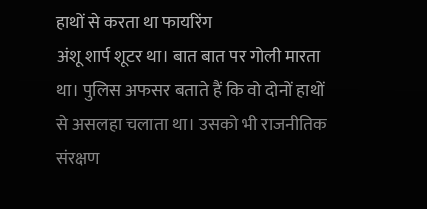हाथों से करता था फायरिंग
अंशू शार्प शूटर था। बात बात पर गोली मारता था। पुलिस अफसर बताते हैं कि वो दोनों हाथों से असलहा चलाता था। उसको भी राजनीतिक संरक्षण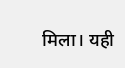मिला। यही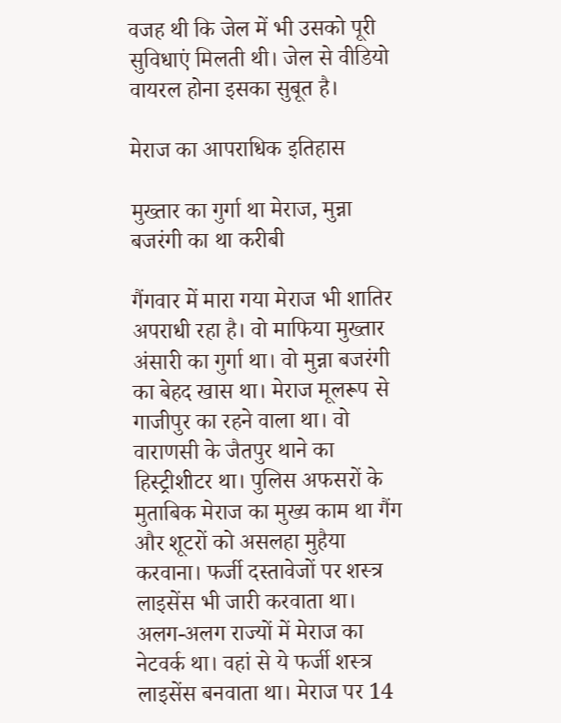वजह थी कि जेल में भी उसको पूरी सुविधाएं मिलती थी। जेल से वीडियो वायरल होना इसका सुबूत है।

मेराज का आपराधिक इतिहास

मुख्तार का गुर्गा था मेराज, मुन्ना बजरंगी का था करीबी

गैंगवार में मारा गया मेराज भी शातिर अपराधी रहा है। वो माफिया मुख्तार अंसारी का गुर्गा था। वो मुन्ना बजरंगी का बेहद खास था। मेराज मूलरूप से गाजीपुर का रहने वाला था। वो वाराणसी के जैतपुर थाने का हिस्ट्रीशीटर था। पुलिस अफसरों के मुताबिक मेराज का मुख्य काम था गैंग और शूटरों को असलहा मुहैया करवाना। फर्जी दस्तावेजों पर शस्त्र लाइसेंस भी जारी करवाता था। अलग-अलग राज्यों में मेराज का नेटवर्क था। वहां से ये फर्जी शस्त्र लाइसेंस बनवाता था। मेराज पर 14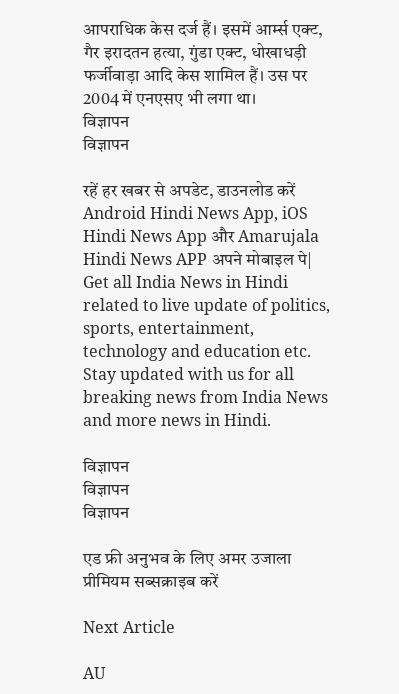आपराधिक केस दर्ज हैं। इसमें आर्म्स एक्ट, गैर इरादतन हत्या, गुंडा एक्ट, धोखाधड़ी फर्जीवाड़ा आदि केस शामिल हैं। उस पर 2004 में एनएसए भी लगा था।
विज्ञापन
विज्ञापन

रहें हर खबर से अपडेट, डाउनलोड करें Android Hindi News App, iOS Hindi News App और Amarujala Hindi News APP अपने मोबाइल पे|
Get all India News in Hindi related to live update of politics, sports, entertainment, technology and education etc. Stay updated with us for all breaking news from India News and more news in Hindi.

विज्ञापन
विज्ञापन
विज्ञापन

एड फ्री अनुभव के लिए अमर उजाला प्रीमियम सब्सक्राइब करें

Next Article

AU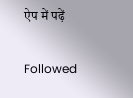ऐप में पढ़ें

Followed